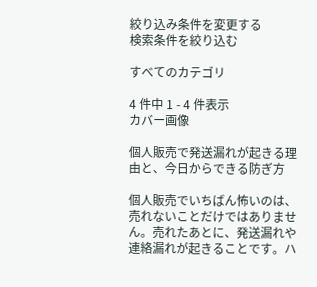絞り込み条件を変更する
検索条件を絞り込む

すべてのカテゴリ

4 件中 1 - 4 件表示
カバー画像

個人販売で発送漏れが起きる理由と、今日からできる防ぎ方

個人販売でいちばん怖いのは、売れないことだけではありません。売れたあとに、発送漏れや連絡漏れが起きることです。ハ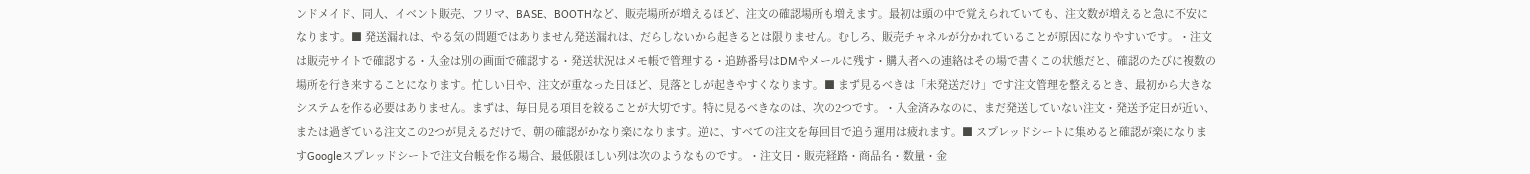ンドメイド、同人、イベント販売、フリマ、BASE、BOOTHなど、販売場所が増えるほど、注文の確認場所も増えます。最初は頭の中で覚えられていても、注文数が増えると急に不安になります。■ 発送漏れは、やる気の問題ではありません発送漏れは、だらしないから起きるとは限りません。むしろ、販売チャネルが分かれていることが原因になりやすいです。・注文は販売サイトで確認する・入金は別の画面で確認する・発送状況はメモ帳で管理する・追跡番号はDMやメールに残す・購入者への連絡はその場で書くこの状態だと、確認のたびに複数の場所を行き来することになります。忙しい日や、注文が重なった日ほど、見落としが起きやすくなります。■ まず見るべきは「未発送だけ」です注文管理を整えるとき、最初から大きなシステムを作る必要はありません。まずは、毎日見る項目を絞ることが大切です。特に見るべきなのは、次の2つです。・入金済みなのに、まだ発送していない注文・発送予定日が近い、または過ぎている注文この2つが見えるだけで、朝の確認がかなり楽になります。逆に、すべての注文を毎回目で追う運用は疲れます。■ スプレッドシートに集めると確認が楽になりますGoogleスプレッドシートで注文台帳を作る場合、最低限ほしい列は次のようなものです。・注文日・販売経路・商品名・数量・金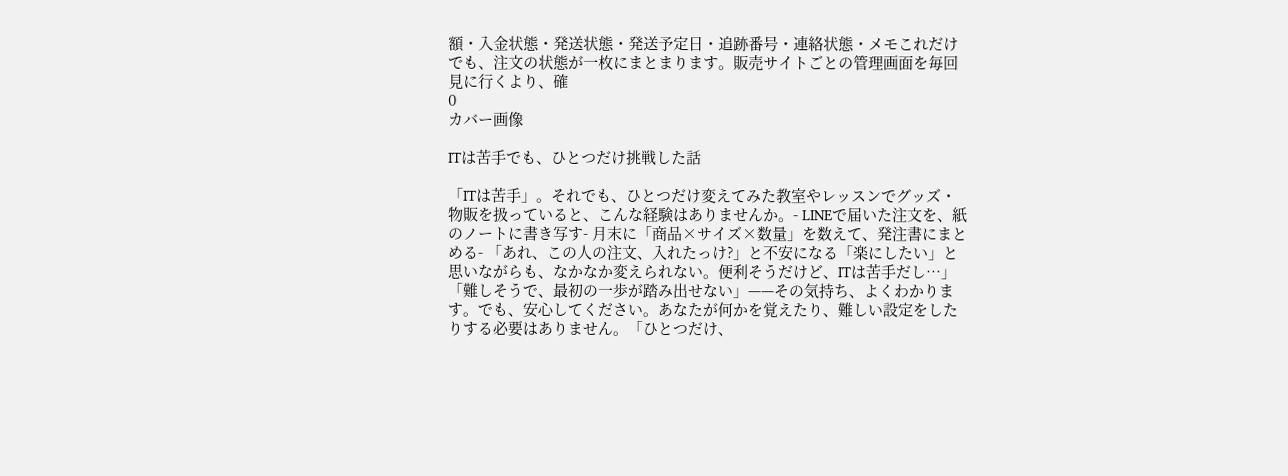額・入金状態・発送状態・発送予定日・追跡番号・連絡状態・メモこれだけでも、注文の状態が一枚にまとまります。販売サイトごとの管理画面を毎回見に行くより、確
0
カバー画像

ITは苦手でも、ひとつだけ挑戦した話

「ITは苦手」。それでも、ひとつだけ変えてみた教室やレッスンでグッズ・物販を扱っていると、こんな経験はありませんか。- LINEで届いた注文を、紙のノートに書き写す- 月末に「商品×サイズ×数量」を数えて、発注書にまとめる- 「あれ、この人の注文、入れたっけ?」と不安になる「楽にしたい」と思いながらも、なかなか変えられない。便利そうだけど、ITは苦手だし…」「難しそうで、最初の一歩が踏み出せない」——その気持ち、よくわかります。でも、安心してください。あなたが何かを覚えたり、難しい設定をしたりする必要はありません。「ひとつだけ、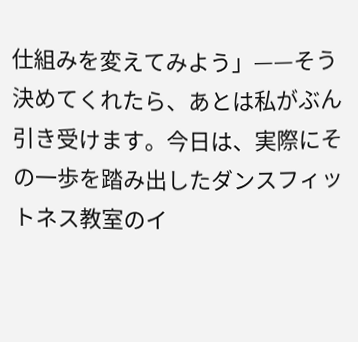仕組みを変えてみよう」——そう決めてくれたら、あとは私がぶん引き受けます。今日は、実際にその一歩を踏み出したダンスフィットネス教室のイ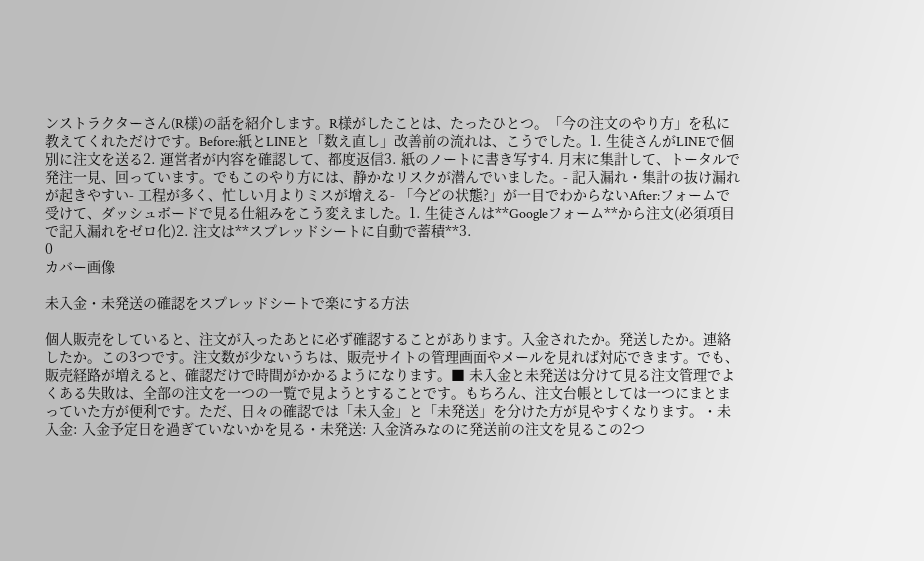ンストラクターさん(R様)の話を紹介します。R様がしたことは、たったひとつ。「今の注文のやり方」を私に教えてくれただけです。Before:紙とLINEと「数え直し」改善前の流れは、こうでした。1. 生徒さんがLINEで個別に注文を送る2. 運営者が内容を確認して、都度返信3. 紙のノートに書き写す4. 月末に集計して、トータルで発注一見、回っています。でもこのやり方には、静かなリスクが潜んでいました。- 記入漏れ・集計の抜け漏れが起きやすい- 工程が多く、忙しい月よりミスが增える- 「今どの状態?」が一目でわからないAfter:フォームで受けて、ダッシュボードで見る仕組みをこう変えました。1. 生徒さんは**Googleフォーム**から注文(必須項目で記入漏れをゼロ化)2. 注文は**スプレッドシートに自動で蓄積**3.
0
カバー画像

未入金・未発送の確認をスプレッドシートで楽にする方法

個人販売をしていると、注文が入ったあとに必ず確認することがあります。入金されたか。発送したか。連絡したか。この3つです。注文数が少ないうちは、販売サイトの管理画面やメールを見れば対応できます。でも、販売経路が増えると、確認だけで時間がかかるようになります。■ 未入金と未発送は分けて見る注文管理でよくある失敗は、全部の注文を一つの一覧で見ようとすることです。もちろん、注文台帳としては一つにまとまっていた方が便利です。ただ、日々の確認では「未入金」と「未発送」を分けた方が見やすくなります。・未入金: 入金予定日を過ぎていないかを見る・未発送: 入金済みなのに発送前の注文を見るこの2つ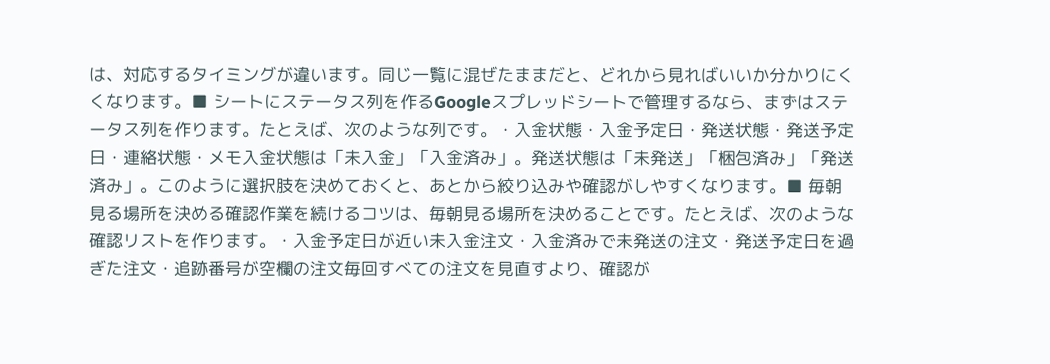は、対応するタイミングが違います。同じ一覧に混ぜたままだと、どれから見ればいいか分かりにくくなります。■ シートにステータス列を作るGoogleスプレッドシートで管理するなら、まずはステータス列を作ります。たとえば、次のような列です。・入金状態・入金予定日・発送状態・発送予定日・連絡状態・メモ入金状態は「未入金」「入金済み」。発送状態は「未発送」「梱包済み」「発送済み」。このように選択肢を決めておくと、あとから絞り込みや確認がしやすくなります。■ 毎朝見る場所を決める確認作業を続けるコツは、毎朝見る場所を決めることです。たとえば、次のような確認リストを作ります。・入金予定日が近い未入金注文・入金済みで未発送の注文・発送予定日を過ぎた注文・追跡番号が空欄の注文毎回すべての注文を見直すより、確認が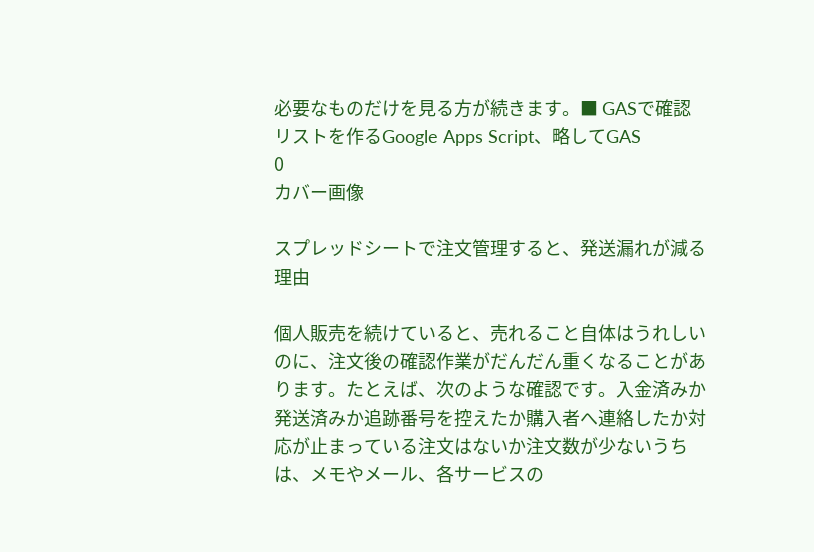必要なものだけを見る方が続きます。■ GASで確認リストを作るGoogle Apps Script、略してGAS
0
カバー画像

スプレッドシートで注文管理すると、発送漏れが減る理由

個人販売を続けていると、売れること自体はうれしいのに、注文後の確認作業がだんだん重くなることがあります。たとえば、次のような確認です。入金済みか発送済みか追跡番号を控えたか購入者へ連絡したか対応が止まっている注文はないか注文数が少ないうちは、メモやメール、各サービスの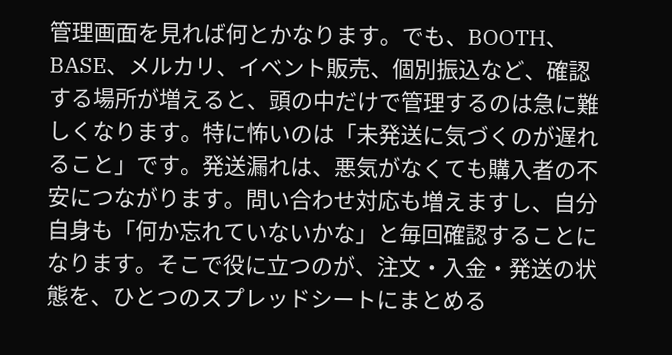管理画面を見れば何とかなります。でも、BOOTH、BASE、メルカリ、イベント販売、個別振込など、確認する場所が増えると、頭の中だけで管理するのは急に難しくなります。特に怖いのは「未発送に気づくのが遅れること」です。発送漏れは、悪気がなくても購入者の不安につながります。問い合わせ対応も増えますし、自分自身も「何か忘れていないかな」と毎回確認することになります。そこで役に立つのが、注文・入金・発送の状態を、ひとつのスプレッドシートにまとめる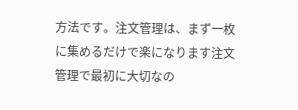方法です。注文管理は、まず一枚に集めるだけで楽になります注文管理で最初に大切なの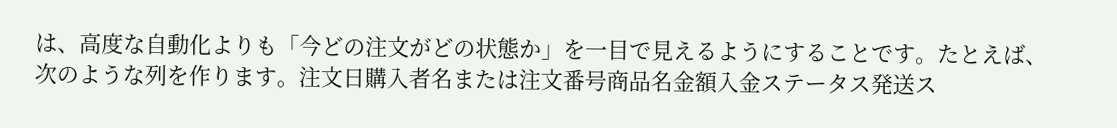は、高度な自動化よりも「今どの注文がどの状態か」を一目で見えるようにすることです。たとえば、次のような列を作ります。注文日購入者名または注文番号商品名金額入金ステータス発送ス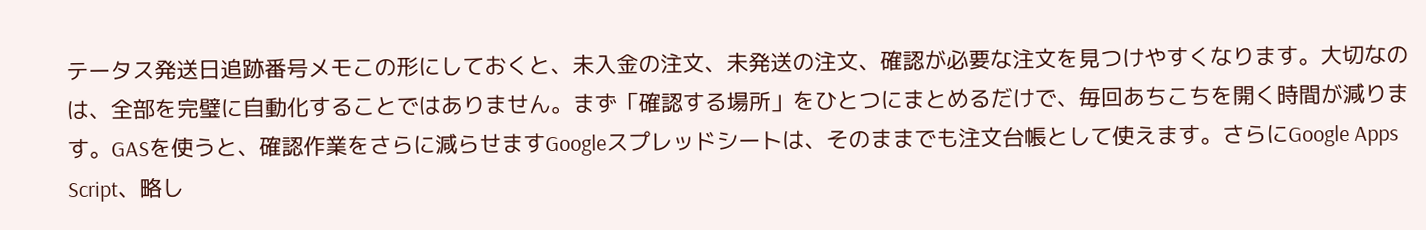テータス発送日追跡番号メモこの形にしておくと、未入金の注文、未発送の注文、確認が必要な注文を見つけやすくなります。大切なのは、全部を完璧に自動化することではありません。まず「確認する場所」をひとつにまとめるだけで、毎回あちこちを開く時間が減ります。GASを使うと、確認作業をさらに減らせますGoogleスプレッドシートは、そのままでも注文台帳として使えます。さらにGoogle Apps Script、略し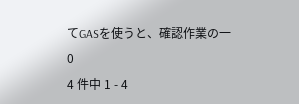てGASを使うと、確認作業の一
0
4 件中 1 - 4